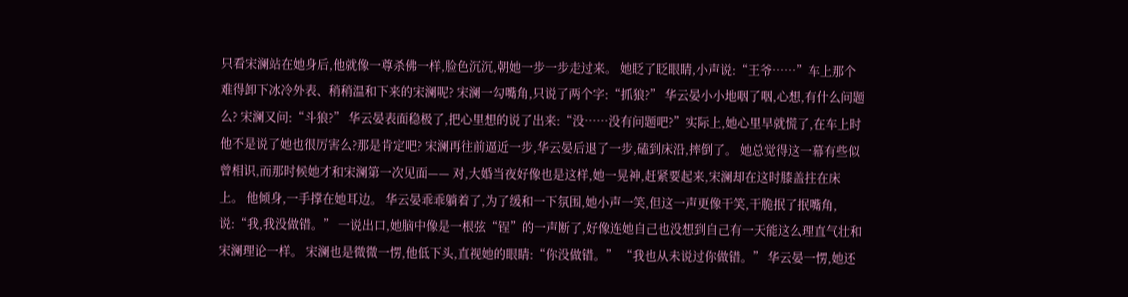只看宋澜站在她身后,他就像一尊杀佛一样,脸色沉沉,朝她一步一步走过来。 她眨了眨眼睛,小声说:“王爷……”车上那个难得卸下冰冷外表、稍稍温和下来的宋澜呢? 宋澜一勾嘴角,只说了两个字:“抓狼?” 华云晏小小地咽了咽,心想,有什么问题么? 宋澜又问:“斗狼?” 华云晏表面稳极了,把心里想的说了出来:“没……没有问题吧?”实际上,她心里早就慌了,在车上时他不是说了她也很厉害么?那是肯定吧? 宋澜再往前逼近一步,华云晏后退了一步,磕到床沿,摔倒了。 她总觉得这一幕有些似曾相识,而那时候她才和宋澜第一次见面—— 对,大婚当夜好像也是这样,她一晃神,赶紧要起来,宋澜却在这时膝盖拄在床上。 他倾身,一手撑在她耳边。 华云晏乖乖躺着了,为了缓和一下氛围,她小声一笑,但这一声更像干笑,干脆抿了抿嘴角,说:“我,我没做错。” 一说出口,她脑中像是一根弦“锃”的一声断了,好像连她自己也没想到自己有一天能这么理直气壮和宋澜理论一样。 宋澜也是微微一愣,他低下头,直视她的眼睛:“你没做错。” “我也从未说过你做错。” 华云晏一愣,她还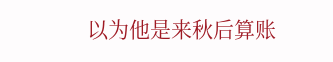以为他是来秋后算账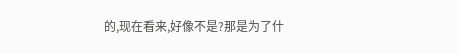的,现在看来,好像不是?那是为了什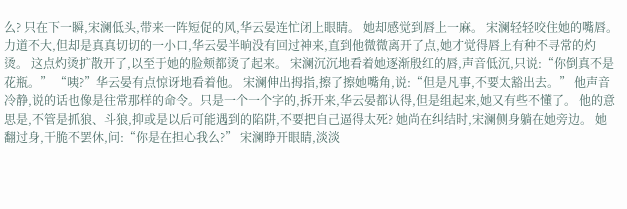么? 只在下一瞬,宋澜低头,带来一阵短促的风,华云晏连忙闭上眼睛。 她却感觉到唇上一麻。 宋澜轻轻咬住她的嘴唇。 力道不大,但却是真真切切的一小口,华云晏半晌没有回过神来,直到他微微离开了点,她才觉得唇上有种不寻常的灼烫。 这点灼烫扩散开了,以至于她的脸颊都烫了起来。 宋澜沉沉地看着她逐渐殷红的唇,声音低沉,只说:“你倒真不是花瓶。” “咦?”华云晏有点惊讶地看着他。 宋澜伸出拇指,擦了擦她嘴角,说:“但是凡事,不要太豁出去。” 他声音冷静,说的话也像是往常那样的命令。只是一个一个字的,拆开来,华云晏都认得,但是组起来,她又有些不懂了。 他的意思是,不管是抓狼、斗狼,抑或是以后可能遇到的陷阱,不要把自己逼得太死? 她尚在纠结时,宋澜侧身躺在她旁边。 她翻过身,干脆不罢休,问:“你是在担心我么?” 宋澜睁开眼睛,淡淡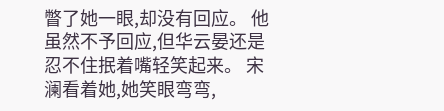瞥了她一眼,却没有回应。 他虽然不予回应,但华云晏还是忍不住抿着嘴轻笑起来。 宋澜看着她,她笑眼弯弯,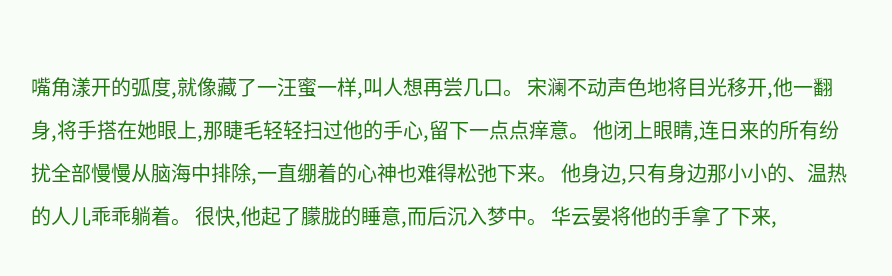嘴角漾开的弧度,就像藏了一汪蜜一样,叫人想再尝几口。 宋澜不动声色地将目光移开,他一翻身,将手搭在她眼上,那睫毛轻轻扫过他的手心,留下一点点痒意。 他闭上眼睛,连日来的所有纷扰全部慢慢从脑海中排除,一直绷着的心神也难得松弛下来。 他身边,只有身边那小小的、温热的人儿乖乖躺着。 很快,他起了朦胧的睡意,而后沉入梦中。 华云晏将他的手拿了下来,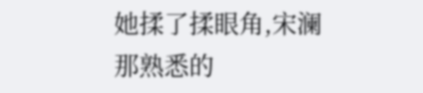她揉了揉眼角,宋澜那熟悉的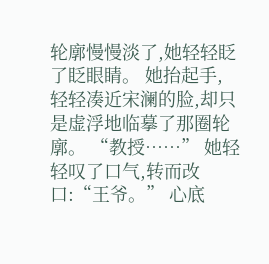轮廓慢慢淡了,她轻轻眨了眨眼睛。 她抬起手,轻轻凑近宋澜的脸,却只是虚浮地临摹了那圈轮廓。 “教授……” 她轻轻叹了口气,转而改口:“王爷。” 心底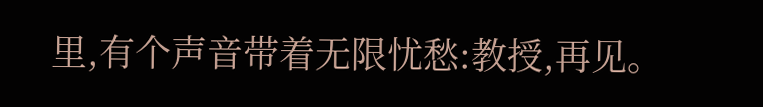里,有个声音带着无限忧愁:教授,再见。